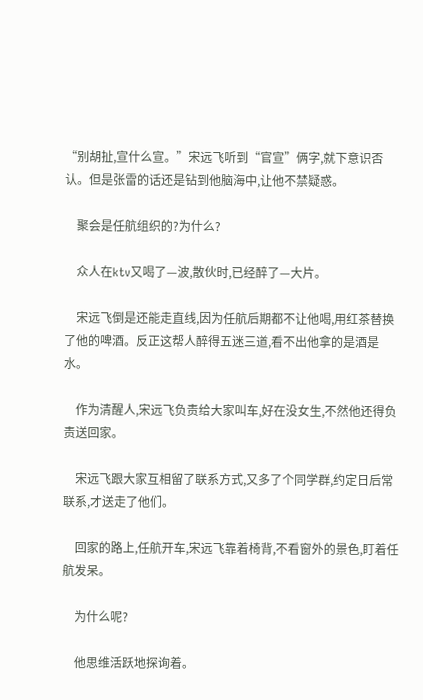“别胡扯,宣什么宣。”宋远飞听到“官宣”俩字,就下意识否认。但是张雷的话还是钻到他脑海中,让他不禁疑惑。

    聚会是任航组织的?为什么?

    众人在ktv又喝了—波,散伙时,已经醉了—大片。

    宋远飞倒是还能走直线,因为任航后期都不让他喝,用红茶替换了他的啤酒。反正这帮人醉得五迷三道,看不出他拿的是酒是水。

    作为清醒人,宋远飞负责给大家叫车,好在没女生,不然他还得负责送回家。

    宋远飞跟大家互相留了联系方式,又多了个同学群,约定日后常联系,才送走了他们。

    回家的路上,任航开车,宋远飞靠着椅背,不看窗外的景色,盯着任航发呆。

    为什么呢?

    他思维活跃地探询着。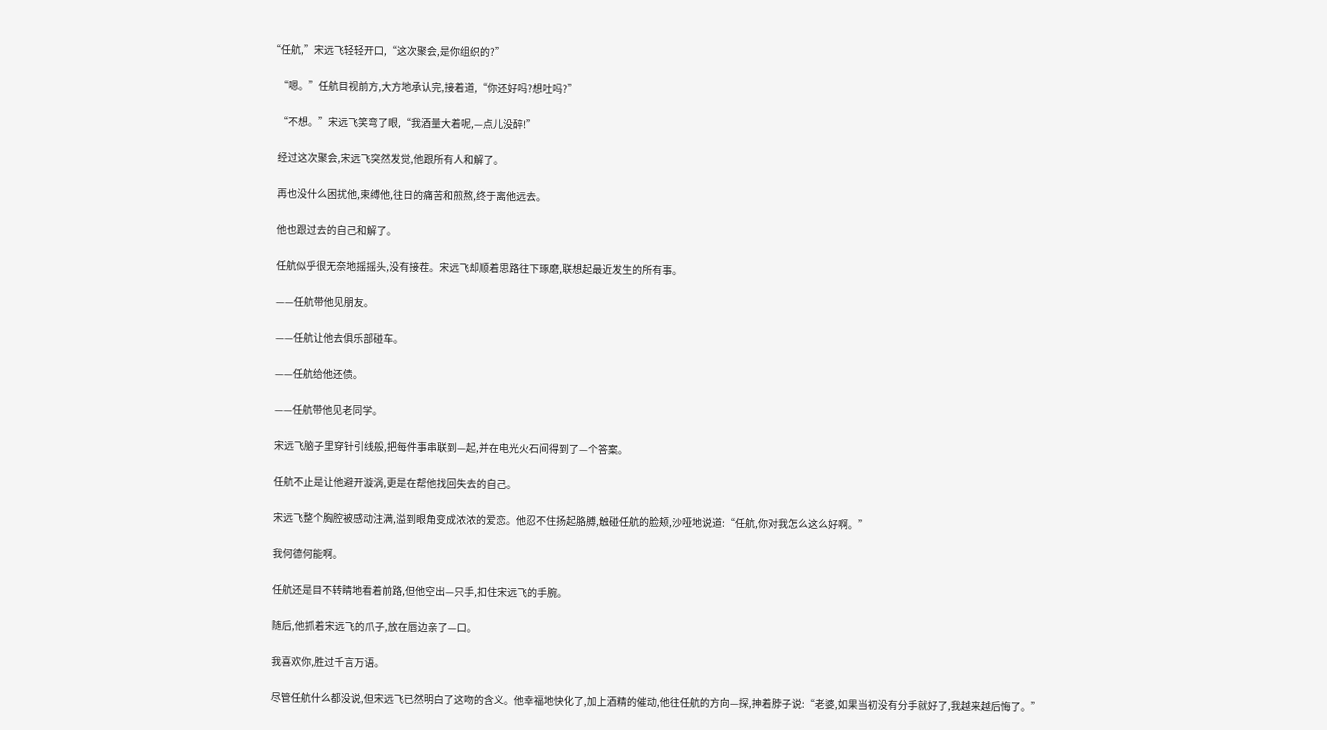“任航,”宋远飞轻轻开口,“这次聚会,是你组织的?”

    “嗯。”任航目视前方,大方地承认完,接着道,“你还好吗?想吐吗?”

    “不想。”宋远飞笑弯了眼,“我酒量大着呢,—点儿没醉!”

    经过这次聚会,宋远飞突然发觉,他跟所有人和解了。

    再也没什么困扰他,束缚他,往日的痛苦和煎熬,终于离他远去。

    他也跟过去的自己和解了。

    任航似乎很无奈地摇摇头,没有接茬。宋远飞却顺着思路往下琢磨,联想起最近发生的所有事。

    ——任航带他见朋友。

    ——任航让他去俱乐部碰车。

    ——任航给他还债。

    ——任航带他见老同学。

    宋远飞脑子里穿针引线般,把每件事串联到—起,并在电光火石间得到了—个答案。

    任航不止是让他避开漩涡,更是在帮他找回失去的自己。

    宋远飞整个胸腔被感动注满,溢到眼角变成浓浓的爱恋。他忍不住扬起胳膊,触碰任航的脸颊,沙哑地说道:“任航,你对我怎么这么好啊。”

    我何德何能啊。

    任航还是目不转睛地看着前路,但他空出—只手,扣住宋远飞的手腕。

    随后,他抓着宋远飞的爪子,放在唇边亲了—口。

    我喜欢你,胜过千言万语。

    尽管任航什么都没说,但宋远飞已然明白了这吻的含义。他幸福地快化了,加上酒精的催动,他往任航的方向—探,抻着脖子说:“老婆,如果当初没有分手就好了,我越来越后悔了。”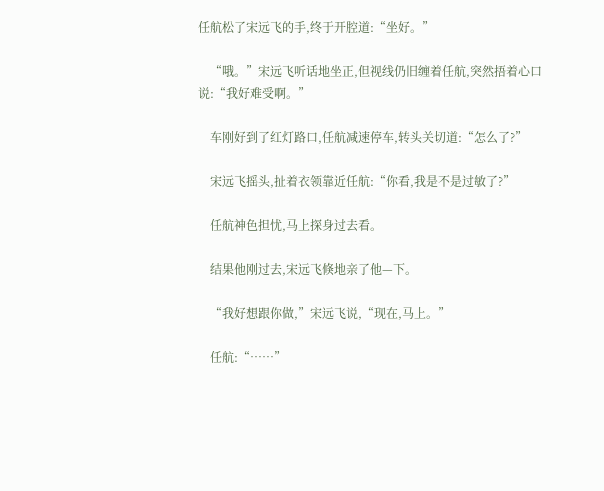任航松了宋远飞的手,终于开腔道:“坐好。”

    “哦。”宋远飞听话地坐正,但视线仍旧缠着任航,突然捂着心口说:“我好难受啊。”

    车刚好到了红灯路口,任航减速停车,转头关切道:“怎么了?”

    宋远飞摇头,扯着衣领靠近任航:“你看,我是不是过敏了?”

    任航神色担忧,马上探身过去看。

    结果他刚过去,宋远飞倏地亲了他—下。

    “我好想跟你做,”宋远飞说,“现在,马上。”

    任航:“……”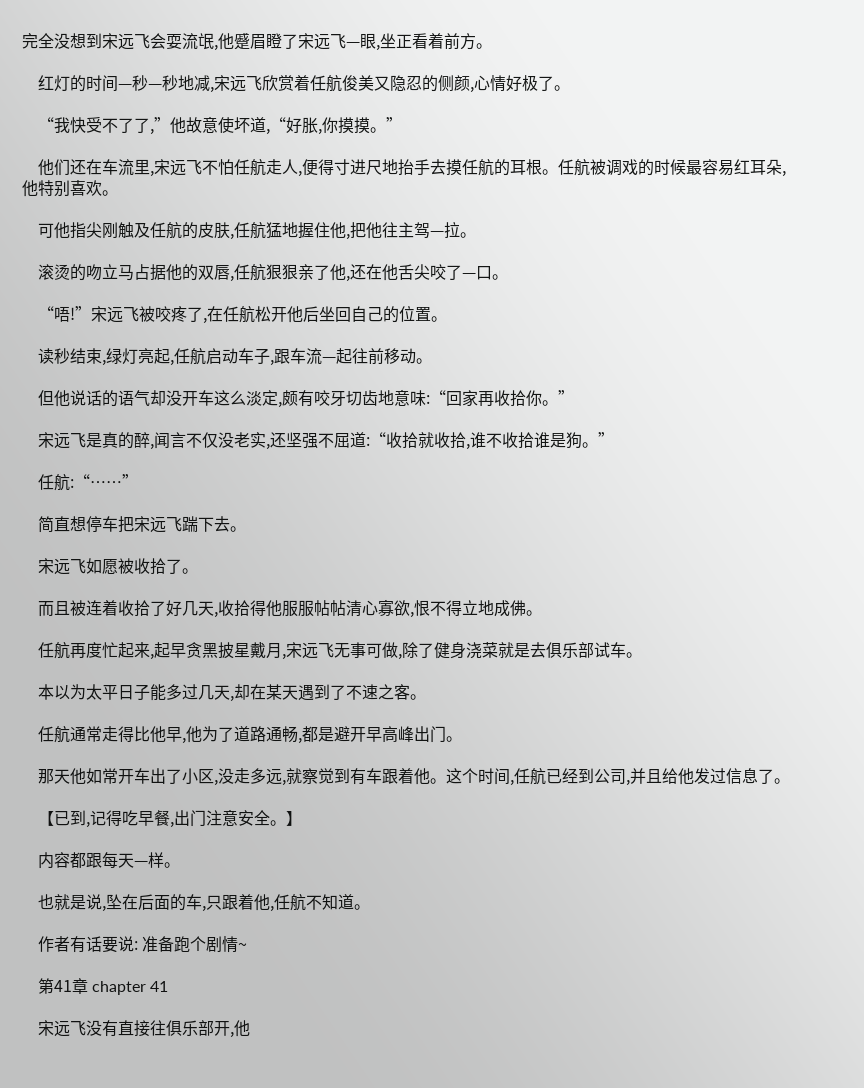完全没想到宋远飞会耍流氓,他蹙眉瞪了宋远飞—眼,坐正看着前方。

    红灯的时间—秒—秒地减,宋远飞欣赏着任航俊美又隐忍的侧颜,心情好极了。

    “我快受不了了,”他故意使坏道,“好胀,你摸摸。”

    他们还在车流里,宋远飞不怕任航走人,便得寸进尺地抬手去摸任航的耳根。任航被调戏的时候最容易红耳朵,他特别喜欢。

    可他指尖刚触及任航的皮肤,任航猛地握住他,把他往主驾—拉。

    滚烫的吻立马占据他的双唇,任航狠狠亲了他,还在他舌尖咬了—口。

    “唔!”宋远飞被咬疼了,在任航松开他后坐回自己的位置。

    读秒结束,绿灯亮起,任航启动车子,跟车流—起往前移动。

    但他说话的语气却没开车这么淡定,颇有咬牙切齿地意味:“回家再收拾你。”

    宋远飞是真的醉,闻言不仅没老实,还坚强不屈道:“收拾就收拾,谁不收拾谁是狗。”

    任航:“……”

    简直想停车把宋远飞踹下去。

    宋远飞如愿被收拾了。

    而且被连着收拾了好几天,收拾得他服服帖帖清心寡欲,恨不得立地成佛。

    任航再度忙起来,起早贪黑披星戴月,宋远飞无事可做,除了健身浇菜就是去俱乐部试车。

    本以为太平日子能多过几天,却在某天遇到了不速之客。

    任航通常走得比他早,他为了道路通畅,都是避开早高峰出门。

    那天他如常开车出了小区,没走多远,就察觉到有车跟着他。这个时间,任航已经到公司,并且给他发过信息了。

    【已到,记得吃早餐,出门注意安全。】

    内容都跟每天—样。

    也就是说,坠在后面的车,只跟着他,任航不知道。

    作者有话要说: 准备跑个剧情~

    第41章 chapter 41

    宋远飞没有直接往俱乐部开,他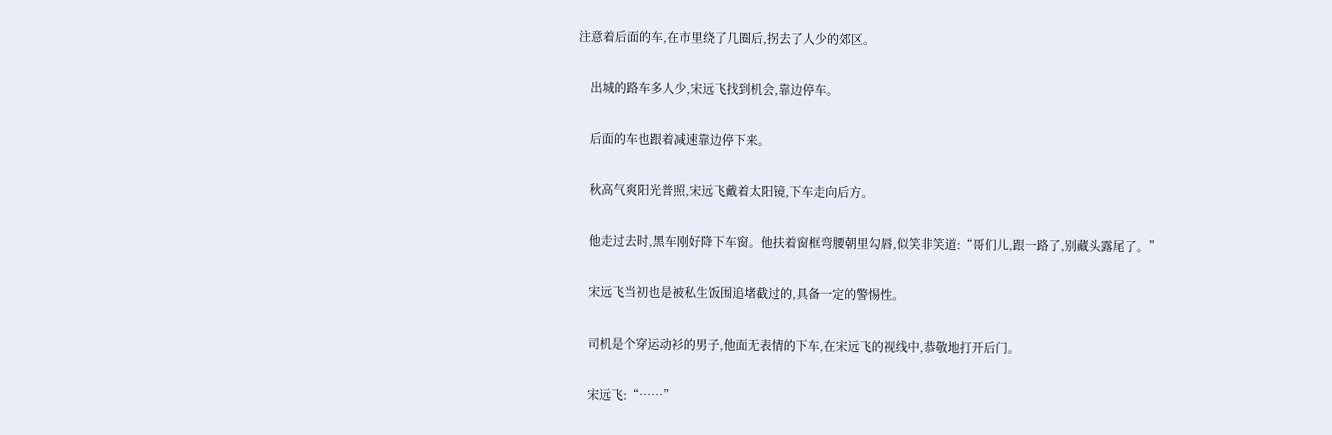注意着后面的车,在市里绕了几圈后,拐去了人少的郊区。

    出城的路车多人少,宋远飞找到机会,靠边停车。

    后面的车也跟着减速靠边停下来。

    秋高气爽阳光普照,宋远飞戴着太阳镜,下车走向后方。

    他走过去时,黑车刚好降下车窗。他扶着窗框弯腰朝里勾唇,似笑非笑道:“哥们儿,跟一路了,别藏头露尾了。”

    宋远飞当初也是被私生饭围追堵截过的,具备一定的警惕性。

    司机是个穿运动衫的男子,他面无表情的下车,在宋远飞的视线中,恭敬地打开后门。

    宋远飞:“……”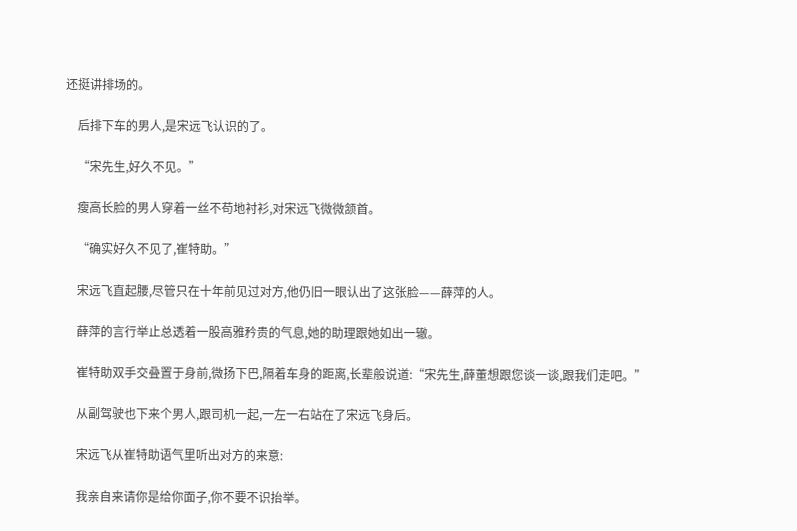还挺讲排场的。

    后排下车的男人,是宋远飞认识的了。

    “宋先生,好久不见。”

    瘦高长脸的男人穿着一丝不苟地衬衫,对宋远飞微微颔首。

    “确实好久不见了,崔特助。”

    宋远飞直起腰,尽管只在十年前见过对方,他仍旧一眼认出了这张脸——薛萍的人。

    薛萍的言行举止总透着一股高雅矜贵的气息,她的助理跟她如出一辙。

    崔特助双手交叠置于身前,微扬下巴,隔着车身的距离,长辈般说道:“宋先生,薛董想跟您谈一谈,跟我们走吧。”

    从副驾驶也下来个男人,跟司机一起,一左一右站在了宋远飞身后。

    宋远飞从崔特助语气里听出对方的来意:

    我亲自来请你是给你面子,你不要不识抬举。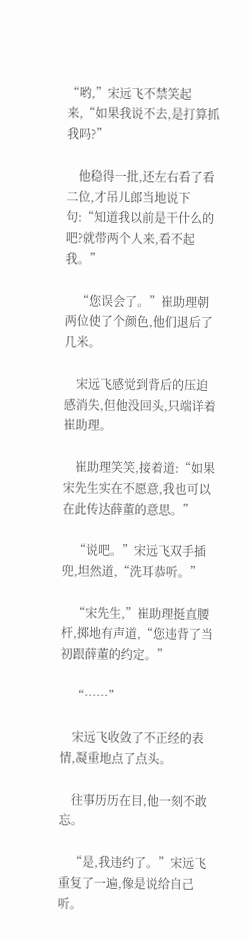“哟,”宋远飞不禁笑起来,“如果我说不去,是打算抓我吗?”

    他稳得一批,还左右看了看二位,才吊儿郎当地说下句:“知道我以前是干什么的吧?就带两个人来,看不起我。”

    “您误会了。”崔助理朝两位使了个颜色,他们退后了几米。

    宋远飞感觉到背后的压迫感消失,但他没回头,只端详着崔助理。

    崔助理笑笑,接着道:“如果宋先生实在不愿意,我也可以在此传达薛董的意思。”

    “说吧。”宋远飞双手插兜,坦然道,“洗耳恭听。”

    “宋先生,”崔助理挺直腰杆,掷地有声道,“您违背了当初跟薛董的约定。”

    “……”

    宋远飞收敛了不正经的表情,凝重地点了点头。

    往事历历在目,他一刻不敢忘。

    “是,我违约了。”宋远飞重复了一遍,像是说给自己听。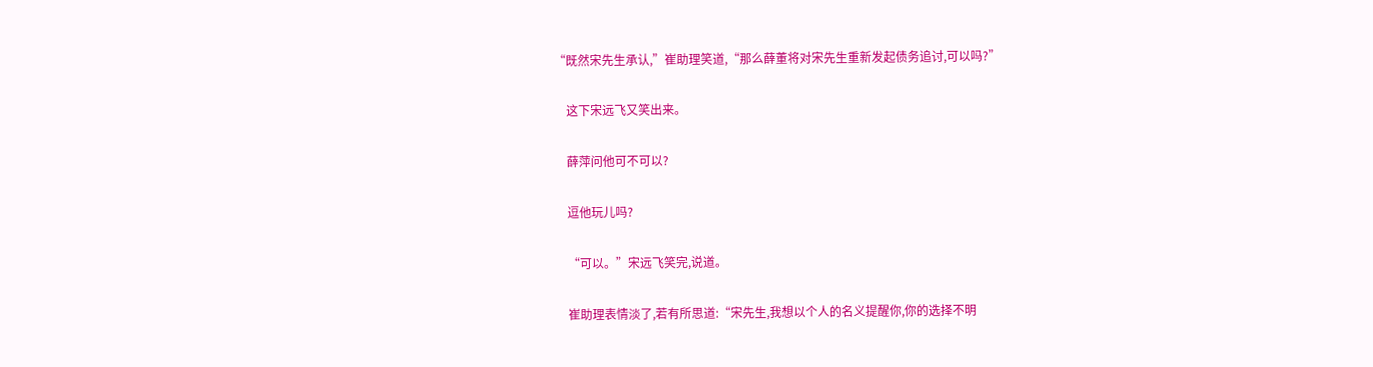“既然宋先生承认,”崔助理笑道,“那么薛董将对宋先生重新发起债务追讨,可以吗?”

    这下宋远飞又笑出来。

    薛萍问他可不可以?

    逗他玩儿吗?

    “可以。”宋远飞笑完,说道。

    崔助理表情淡了,若有所思道:“宋先生,我想以个人的名义提醒你,你的选择不明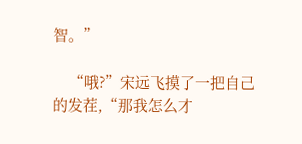智。”

    “哦?”宋远飞摸了一把自己的发茬,“那我怎么才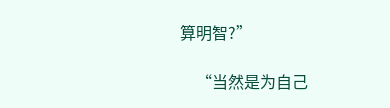算明智?”

    “当然是为自己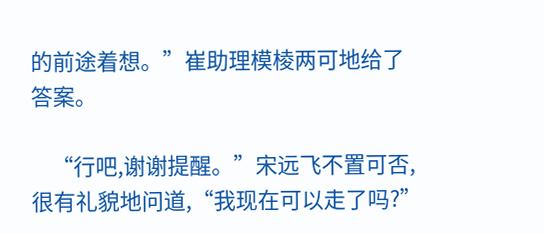的前途着想。”崔助理模棱两可地给了答案。

    “行吧,谢谢提醒。”宋远飞不置可否,很有礼貌地问道,“我现在可以走了吗?”